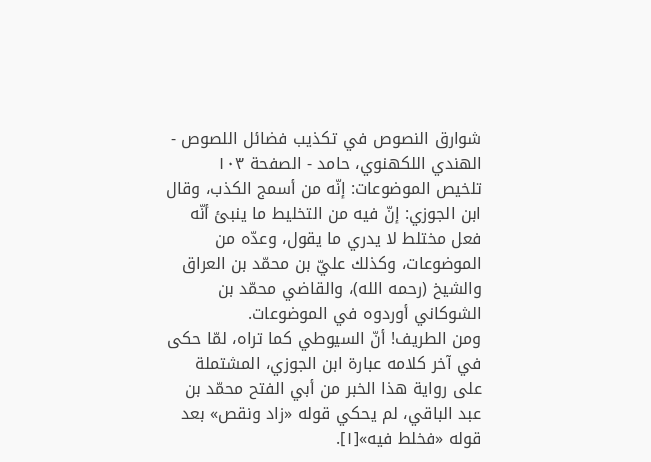شوارق النصوص في تكذيب فضائل اللصوص - الهندي اللكهنوي، حامد - الصفحة ١٠٣
تلخيص الموضوعات: إنّه من أسمج الكذب، وقال ابن الجوزي: إنّ فيه من التخليط ما ينبئ أنّه فعل مختلط لا يدري ما يقول، وعدّه من الموضوعات، وكذلك عليّ بن محمّد بن العراق والشيخ (رحمه الله)، والقاضي محمّد بن الشوكاني أوردوه في الموضوعات.
ومن الطريف! أنّ السيوطي كما تراه، لمّا حكى في آخر كلامه عبارة ابن الجوزي، المشتملة على رواية هذا الخبر من أبي الفتح محمّد بن عبد الباقي، لم يحكي قوله «زاد ونقص» بعد قوله «فخلط فيه»[١].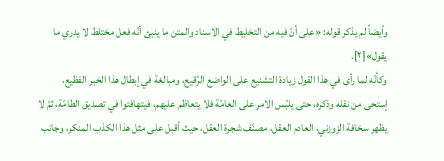وأيضاً لم يذكر قوله: «على أنّ فيه من التخليط في الاسناد والمتن ما ينبئ أنّه فعل مختلط لا يدري ما يقول»[٢].
وكأنّه لما رأى في هذا القول زيادة التشنيع على الواضع الرّقيع، ومبالغة في إبطال هذا الخبر الفظيع، إستحى من نقله وذكره، حتى يلبّس الامر على العامّة فلا يتعاظم عليهم، فيتهافتوا في تصديق الطامّة، ثمّ لا يظهر سخافة الزوزني، العادم العقل، مصنّف شجرة العقل، حيث أقبل على مثل هذا الكذب المنكر، وجانب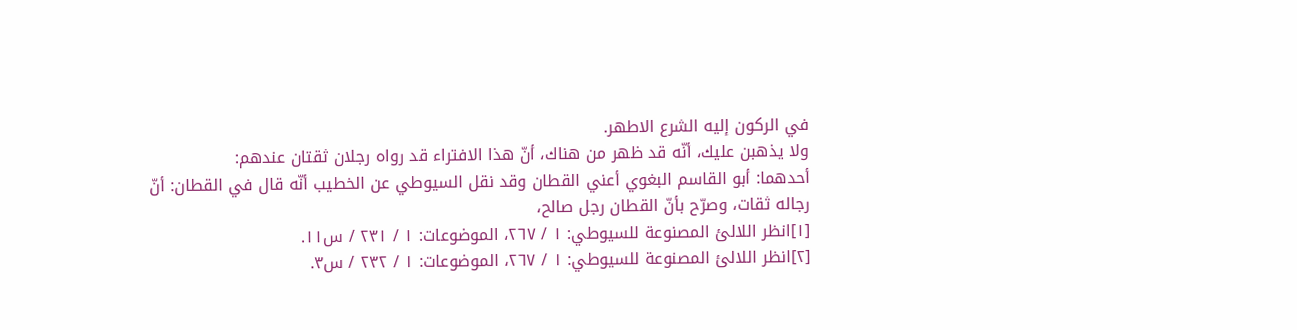في الركون إليه الشرع الاطهر.
ولا يذهبن عليك، أنّه قد ظهر من هناك، أنّ هذا الافتراء قد رواه رجلان ثقتان عندهم:
أحدهما: أبو القاسم البغوي أعني القطان وقد نقل السيوطي عن الخطيب أنّه قال في القطان: أنّ رجاله ثقات، وصرّح بأنّ القطان رجل صالح،
[١]انظر اللالئ المصنوعة للسيوطي: ١ / ٢٦٧، الموضوعات: ١ / ٢٣١ / س١١.
[٢]انظر اللالئ المصنوعة للسيوطي: ١ / ٢٦٧، الموضوعات: ١ / ٢٣٢ / س٣.